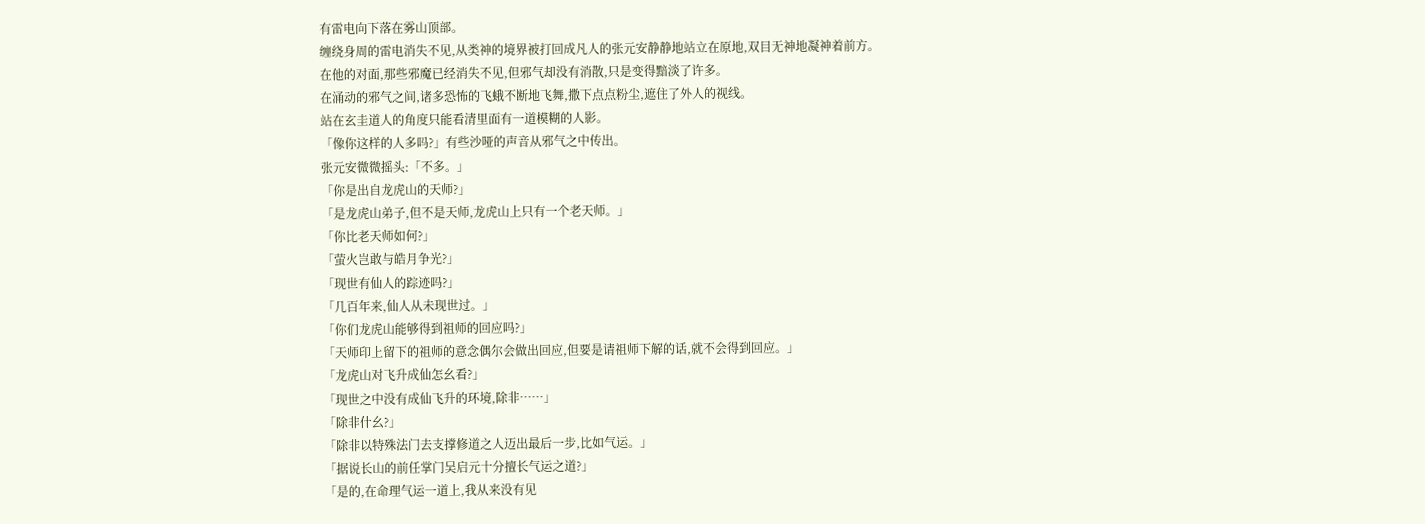有雷电向下落在雾山顶部。
缠绕身周的雷电消失不见,从类神的境界被打回成凡人的张元安静静地站立在原地,双目无神地凝神着前方。
在他的对面,那些邪魔已经消失不见,但邪气却没有消散,只是变得黯淡了许多。
在涌动的邪气之间,诸多恐怖的飞蛾不断地飞舞,撒下点点粉尘,遮住了外人的视线。
站在玄圭道人的角度只能看清里面有一道模糊的人影。
「像你这样的人多吗?」有些沙哑的声音从邪气之中传出。
张元安微微摇头:「不多。」
「你是出自龙虎山的天师?」
「是龙虎山弟子,但不是天师,龙虎山上只有一个老天师。」
「你比老天师如何?」
「萤火岂敢与皓月争光?」
「现世有仙人的踪迹吗?」
「几百年来,仙人从未现世过。」
「你们龙虎山能够得到祖师的回应吗?」
「天师印上留下的祖师的意念偶尔会做出回应,但要是请祖师下解的话,就不会得到回应。」
「龙虎山对飞升成仙怎幺看?」
「现世之中没有成仙飞升的环境,除非……」
「除非什幺?」
「除非以特殊法门去支撑修道之人迈出最后一步,比如气运。」
「据说长山的前任掌门吴启元十分擅长气运之道?」
「是的,在命理气运一道上,我从来没有见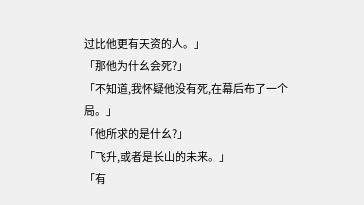过比他更有天资的人。」
「那他为什幺会死?」
「不知道,我怀疑他没有死,在幕后布了一个局。」
「他所求的是什幺?」
「飞升,或者是长山的未来。」
「有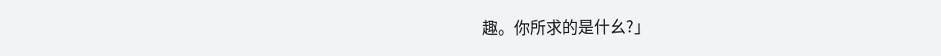趣。你所求的是什幺?」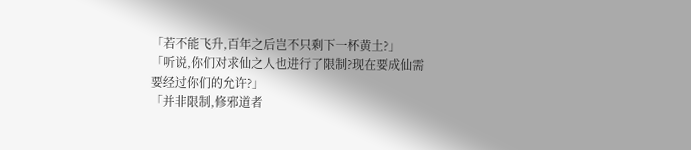「若不能飞升,百年之后岂不只剩下一杯黄土?」
「听说,你们对求仙之人也进行了限制?现在要成仙需要经过你们的允许?」
「并非限制,修邪道者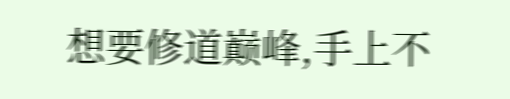想要修道巅峰,手上不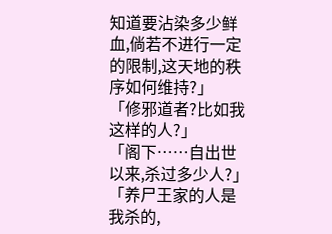知道要沾染多少鲜血,倘若不进行一定的限制,这天地的秩序如何维持?」
「修邪道者?比如我这样的人?」
「阁下……自出世以来,杀过多少人?」
「养尸王家的人是我杀的,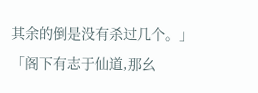其余的倒是没有杀过几个。」
「阁下有志于仙道,那幺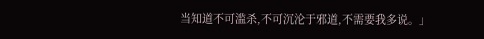当知道不可滥杀,不可沉沦于邪道,不需要我多说。」